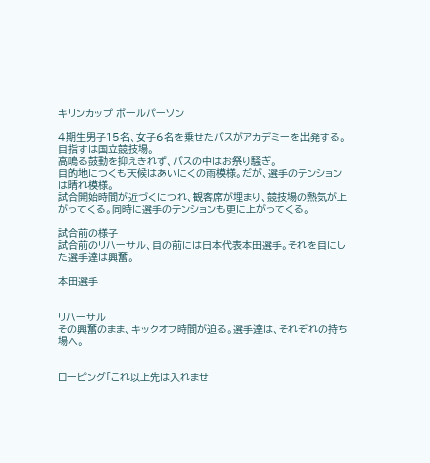キリンカップ ボールパーソン

4期生男子15名、女子6名を乗せたバスがアカデミーを出発する。目指すは国立競技場。
高鳴る鼓動を抑えきれず、バスの中はお祭り騒ぎ。
目的地につくも天候はあいにくの雨模様。だが、選手のテンションは晴れ模様。
試合開始時間が近づくにつれ、観客席が埋まり、競技場の熱気が上がってくる。同時に選手のテンションも更に上がってくる。

試合前の様子
試合前のリハーサル、目の前には日本代表本田選手。それを目にした選手達は興奮。

本田選手


リハーサル
その興奮のまま、キックオフ時間が迫る。選手達は、それぞれの持ち場へ。


ローピング「これ以上先は入れませ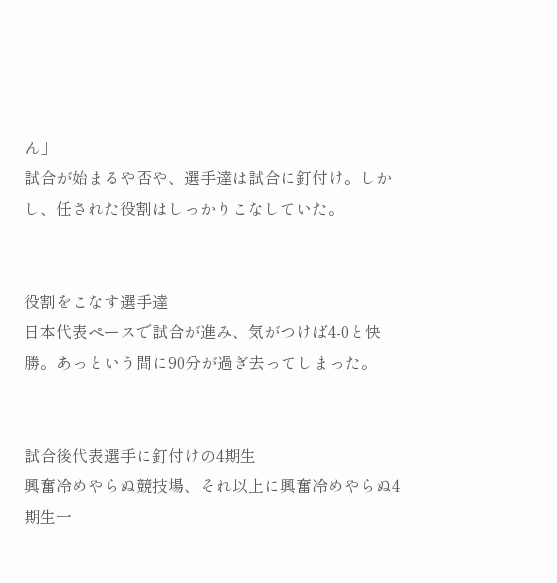ん」
試合が始まるや否や、選手達は試合に釘付け。しかし、任された役割はしっかりこなしていた。


役割をこなす選手達
日本代表ペースで試合が進み、気がつけば4-0と快勝。あっという間に90分が過ぎ去ってしまった。


試合後代表選手に釘付けの4期生
興奮冷めやらぬ競技場、それ以上に興奮冷めやらぬ4期生一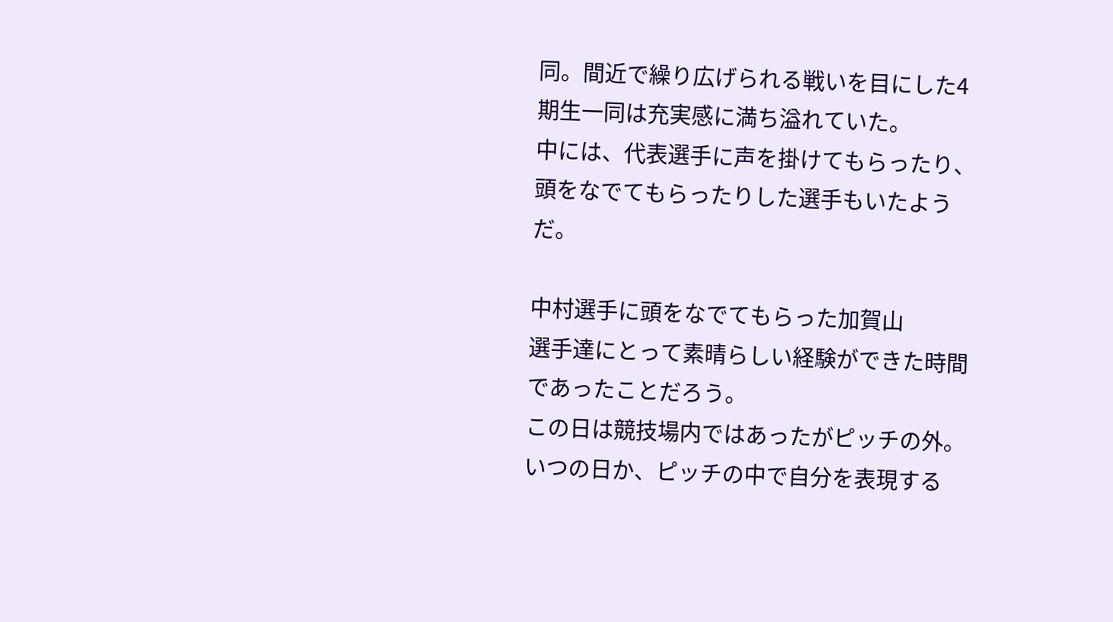同。間近で繰り広げられる戦いを目にした4期生一同は充実感に満ち溢れていた。
中には、代表選手に声を掛けてもらったり、頭をなでてもらったりした選手もいたようだ。

中村選手に頭をなでてもらった加賀山
選手達にとって素晴らしい経験ができた時間であったことだろう。
この日は競技場内ではあったがピッチの外。いつの日か、ピッチの中で自分を表現する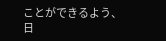ことができるよう、日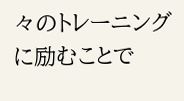々のトレーニングに励むことで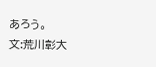あろう。
文:荒川彰大